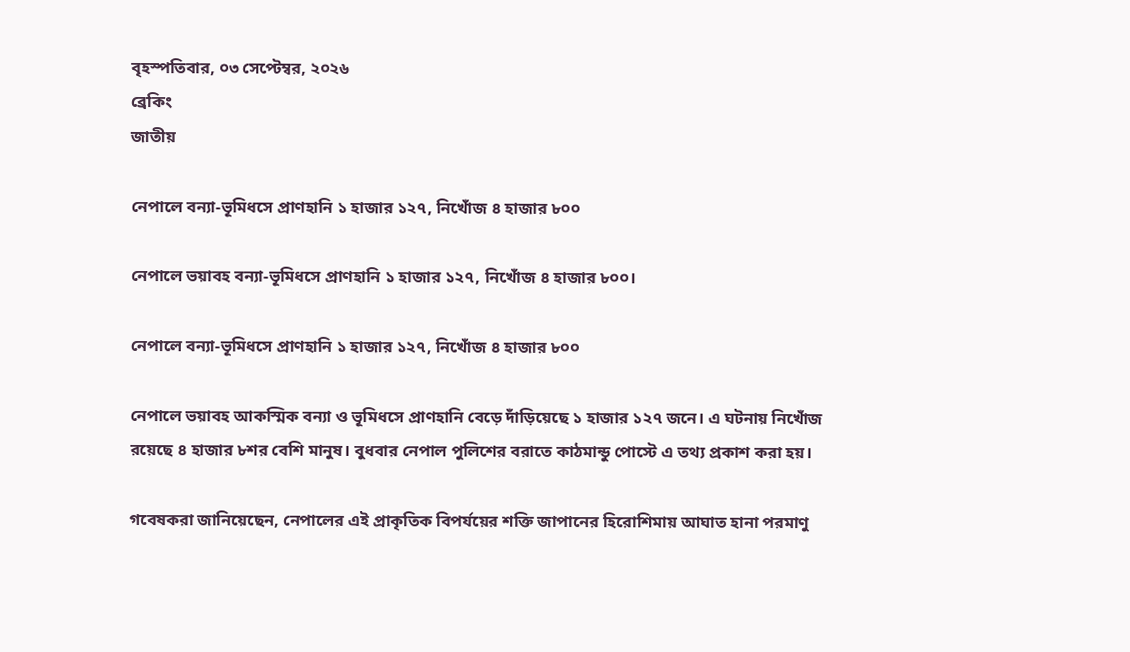বৃহস্পতিবার, ০৩ সেপ্টেম্বর, ২০২৬
ব্রেকিং
জাতীয়

নেপালে বন্যা-ভূমিধসে প্রাণহানি ১ হাজার ১২৭, নিখোঁজ ৪ হাজার ৮০০

নেপালে ভয়াবহ বন্যা-ভূমিধসে প্রাণহানি ১ হাজার ১২৭, নিখোঁজ ৪ হাজার ৮০০।

নেপালে বন্যা-ভূমিধসে প্রাণহানি ১ হাজার ১২৭, নিখোঁজ ৪ হাজার ৮০০

নেপালে ভয়াবহ আকস্মিক বন্যা ও ভূমিধসে প্রাণহানি বেড়ে দাঁড়িয়েছে ১ হাজার ১২৭ জনে। এ ঘটনায় নিখোঁজ রয়েছে ৪ হাজার ৮শর বেশি মানুষ। বুধবার নেপাল পুলিশের বরাতে কাঠমান্ডু পোস্টে এ তথ্য প্রকাশ করা হয়।

গবেষকরা জানিয়েছেন, নেপালের এই প্রাকৃতিক বিপর্যয়ের শক্তি জাপানের হিরোশিমায় আঘাত হানা পরমাণু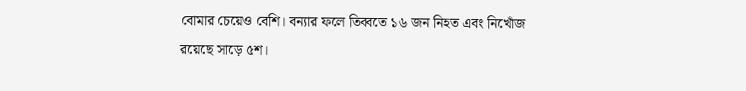বোমার চেয়েও বেশি। বন্যার ফলে তিব্বতে ১৬ জন নিহত এবং নিখোঁজ রয়েছে সাড়ে ৫শ।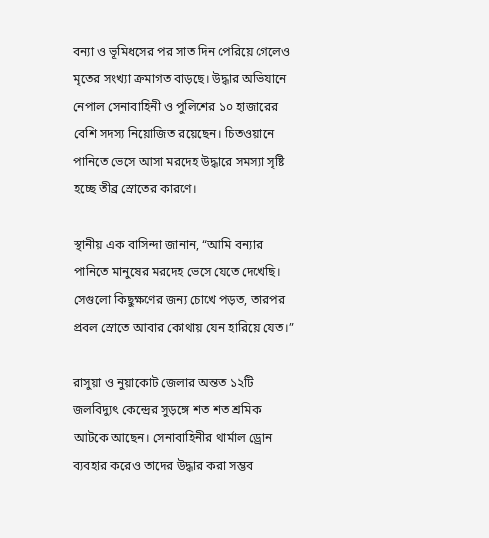বন্যা ও ভূমিধসের পর সাত দিন পেরিয়ে গেলেও মৃতের সংখ্যা ক্রমাগত বাড়ছে। উদ্ধার অভিযানে নেপাল সেনাবাহিনী ও পুলিশের ১০ হাজারের বেশি সদস্য নিয়োজিত রয়েছেন। চিতওয়ানে পানিতে ভেসে আসা মরদেহ উদ্ধারে সমস্যা সৃষ্টি হচ্ছে তীব্র স্রোতের কারণে।

স্থানীয় এক বাসিন্দা জানান, “আমি বন্যার পানিতে মানুষের মরদেহ ভেসে যেতে দেখেছি। সেগুলো কিছুক্ষণের জন্য চোখে পড়ত, তারপর প্রবল স্রোতে আবার কোথায় যেন হারিয়ে যেত।”

রাসুয়া ও নুয়াকোট জেলার অন্তত ১২টি জলবিদ্যুৎ কেন্দ্রের সুড়ঙ্গে শত শত শ্রমিক আটকে আছেন। সেনাবাহিনীর থার্মাল ড্রোন ব্যবহার করেও তাদের উদ্ধার করা সম্ভব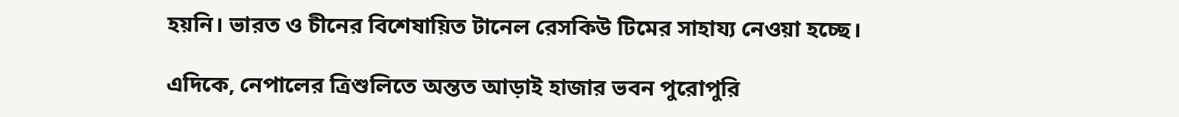হয়নি। ভারত ও চীনের বিশেষায়িত টানেল রেসকিউ টিমের সাহায্য নেওয়া হচ্ছে।

এদিকে, নেপালের ত্রিশুলিতে অন্তত আড়াই হাজার ভবন পুরোপুরি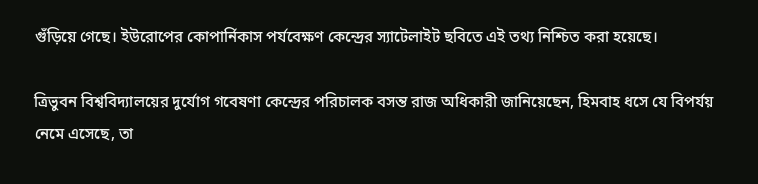গুঁড়িয়ে গেছে। ইউরোপের কোপার্নিকাস পর্যবেক্ষণ কেন্দ্রের স্যাটেলাইট ছবিতে এই তথ্য নিশ্চিত করা হয়েছে।

ত্রিভুবন বিশ্ববিদ্যালয়ের দুর্যোগ গবেষণা কেন্দ্রের পরিচালক বসন্ত রাজ অধিকারী জানিয়েছেন, হিমবাহ ধসে যে বিপর্যয় নেমে এসেছে, তা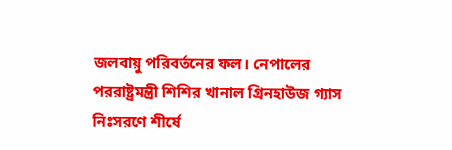জলবায়ু পরিবর্তনের ফল। নেপালের পররাষ্ট্রমন্ত্রী শিশির খানাল গ্রিনহাউজ গ্যাস নিঃসরণে শীর্ষে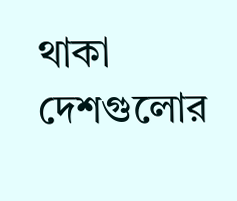থাকা দেশগুলোর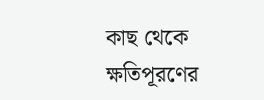কাছ থেকে ক্ষতিপূরণের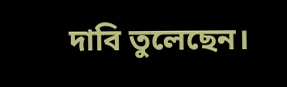দাবি তুলেছেন।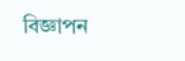বিজ্ঞাপন